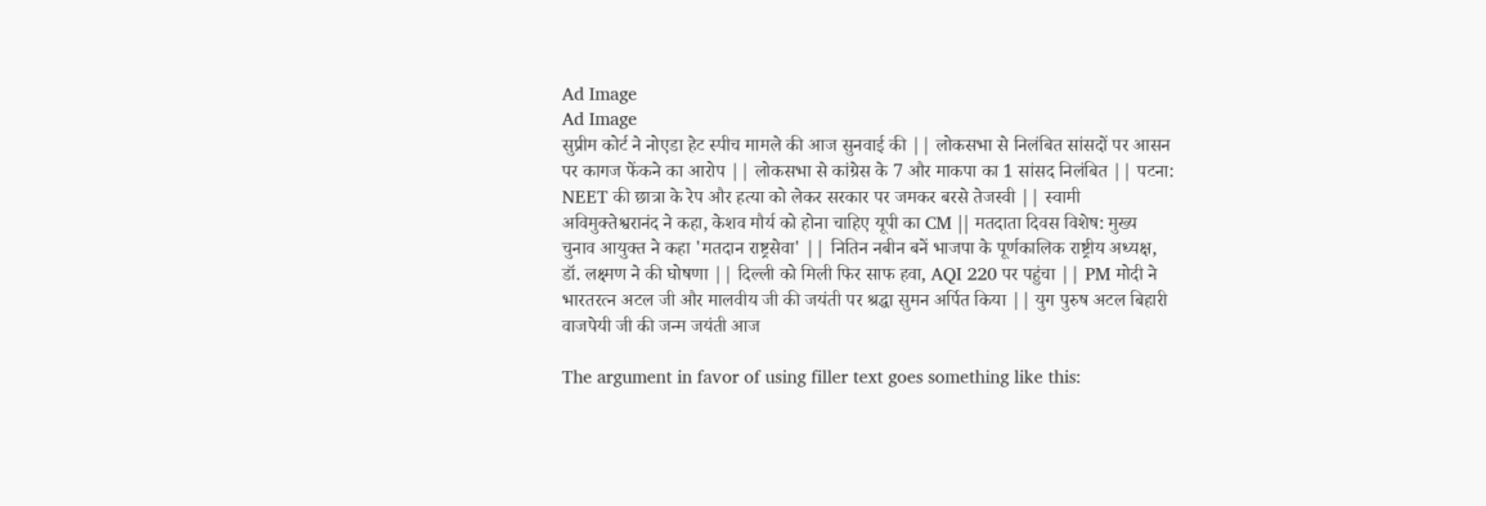Ad Image
Ad Image
सुप्रीम कोर्ट ने नोएडा हेट स्पीच मामले की आज सुनवाई की || लोकसभा से निलंबित सांसदों पर आसन पर कागज फेंकने का आरोप || लोकसभा से कांग्रेस के 7 और माकपा का 1 सांसद निलंबित || पटना: NEET की छात्रा के रेप और हत्या को लेकर सरकार पर जमकर बरसे तेजस्वी || स्वामी अविमुक्तेश्वरानंद ने कहा, केशव मौर्य को होना चाहिए यूपी का CM || मतदाता दिवस विशेष: मुख्य चुनाव आयुक्त ने कहा 'मतदान राष्ट्रसेवा' || नितिन नबीन बनें भाजपा के पूर्णकालिक राष्ट्रीय अध्यक्ष, डॉ. लक्ष्मण ने की घोषणा || दिल्ली को मिली फिर साफ हवा, AQI 220 पर पहुंचा || PM मोदी ने भारतरत्न अटल जी और मालवीय जी की जयंती पर श्रद्धा सुमन अर्पित किया || युग पुरुष अटल बिहारी वाजपेयी जी की जन्म जयंती आज

The argument in favor of using filler text goes something like this: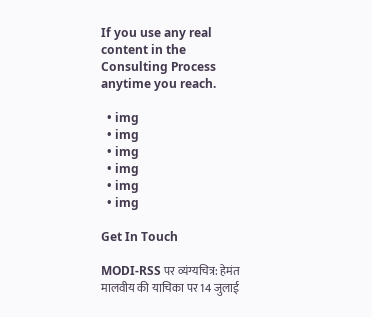If you use any real content in the Consulting Process anytime you reach.

  • img
  • img
  • img
  • img
  • img
  • img

Get In Touch

MODI-RSS पर व्यंग्यचित्र: हेमंत मालवीय की याचिका पर 14 जुलाई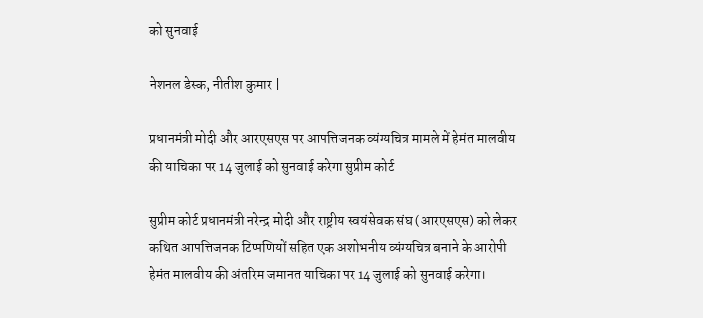को सुनवाई

नेशनल डेस्क, नीतीश कुमार |

प्रधानमंत्री मोदी और आरएसएस पर आपत्तिजनक व्यंग्यचित्र मामले में हेमंत मालवीय की याचिका पर 14 जुलाई को सुनवाई करेगा सुप्रीम कोर्ट

सुप्रीम कोर्ट प्रधानमंत्री नरेन्द्र मोदी और राष्ट्रीय स्वयंसेवक संघ (आरएसएस) को लेकर कथित आपत्तिजनक टिप्पणियों सहित एक अशोभनीय व्यंग्यचित्र बनाने के आरोपी हेमंत मालवीय की अंतरिम जमानत याचिका पर 14 जुलाई को सुनवाई करेगा।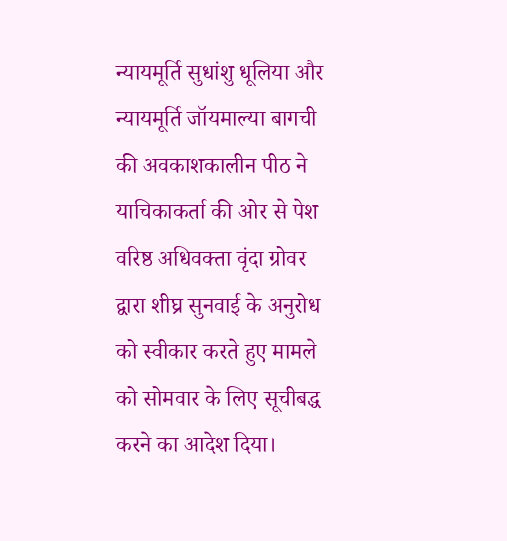न्यायमूर्ति सुधांशु धूलिया और न्यायमूर्ति जॉयमाल्या बागची की अवकाशकालीन पीठ ने याचिकाकर्ता की ओर से पेश वरिष्ठ अधिवक्ता वृंदा ग्रोवर द्वारा शीघ्र सुनवाई के अनुरोध को स्वीकार करते हुए मामले को सोमवार के लिए सूचीबद्ध करने का आदेश दिया।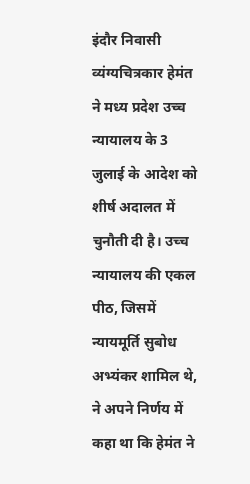इंदौर निवासी व्यंग्यचित्रकार हेमंत ने मध्य प्रदेश उच्च न्यायालय के 3 जुलाई के आदेश को शीर्ष अदालत में चुनौती दी है। उच्च न्यायालय की एकल पीठ, जिसमें न्यायमूर्ति सुबोध अभ्यंकर शामिल थे, ने अपने निर्णय में कहा था कि हेमंत ने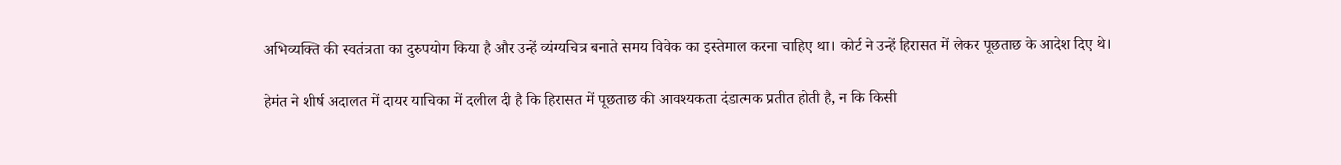अभिव्यक्ति की स्वतंत्रता का दुरुपयोग किया है और उन्हें व्यंग्यचित्र बनाते समय विवेक का इस्तेमाल करना चाहिए था। कोर्ट ने उन्हें हिरासत में लेकर पूछताछ के आदेश दिए थे।

हेमंत ने शीर्ष अदालत में दायर याचिका में दलील दी है कि हिरासत में पूछताछ की आवश्यकता दंडात्मक प्रतीत होती है, न कि किसी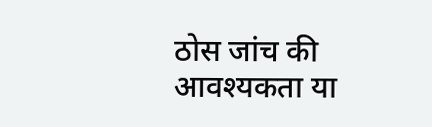ठोस जांच की आवश्यकता या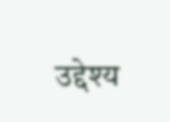उद्देश्य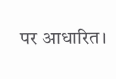पर आधारित।